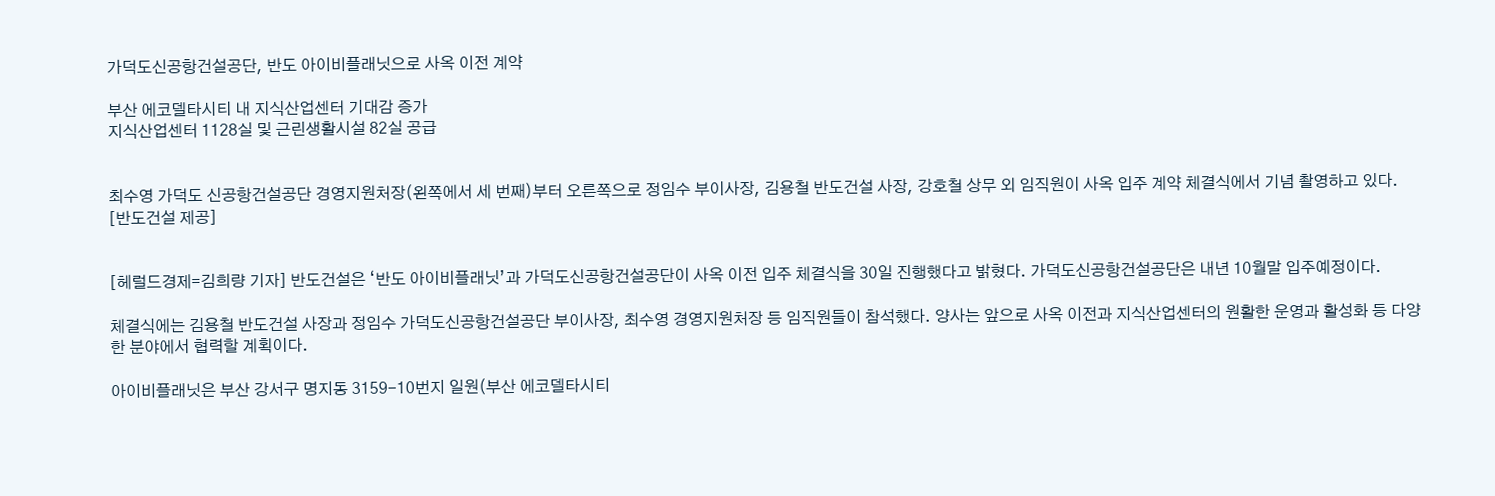가덕도신공항건설공단, 반도 아이비플래닛으로 사옥 이전 계약

부산 에코델타시티 내 지식산업센터 기대감 증가
지식산업센터 1128실 및 근린생활시설 82실 공급


최수영 가덕도 신공항건설공단 경영지원처장(왼쪽에서 세 번째)부터 오른쪽으로 정임수 부이사장, 김용철 반도건설 사장, 강호철 상무 외 임직원이 사옥 입주 계약 체결식에서 기념 촬영하고 있다. [반도건설 제공]


[헤럴드경제=김희량 기자] 반도건설은 ‘반도 아이비플래닛’과 가덕도신공항건설공단이 사옥 이전 입주 체결식을 30일 진행했다고 밝혔다. 가덕도신공항건설공단은 내년 10월말 입주예정이다.

체결식에는 김용철 반도건설 사장과 정임수 가덕도신공항건설공단 부이사장, 최수영 경영지원처장 등 임직원들이 참석했다. 양사는 앞으로 사옥 이전과 지식산업센터의 원활한 운영과 활성화 등 다양한 분야에서 협력할 계획이다.

아이비플래닛은 부산 강서구 명지동 3159-10번지 일원(부산 에코델타시티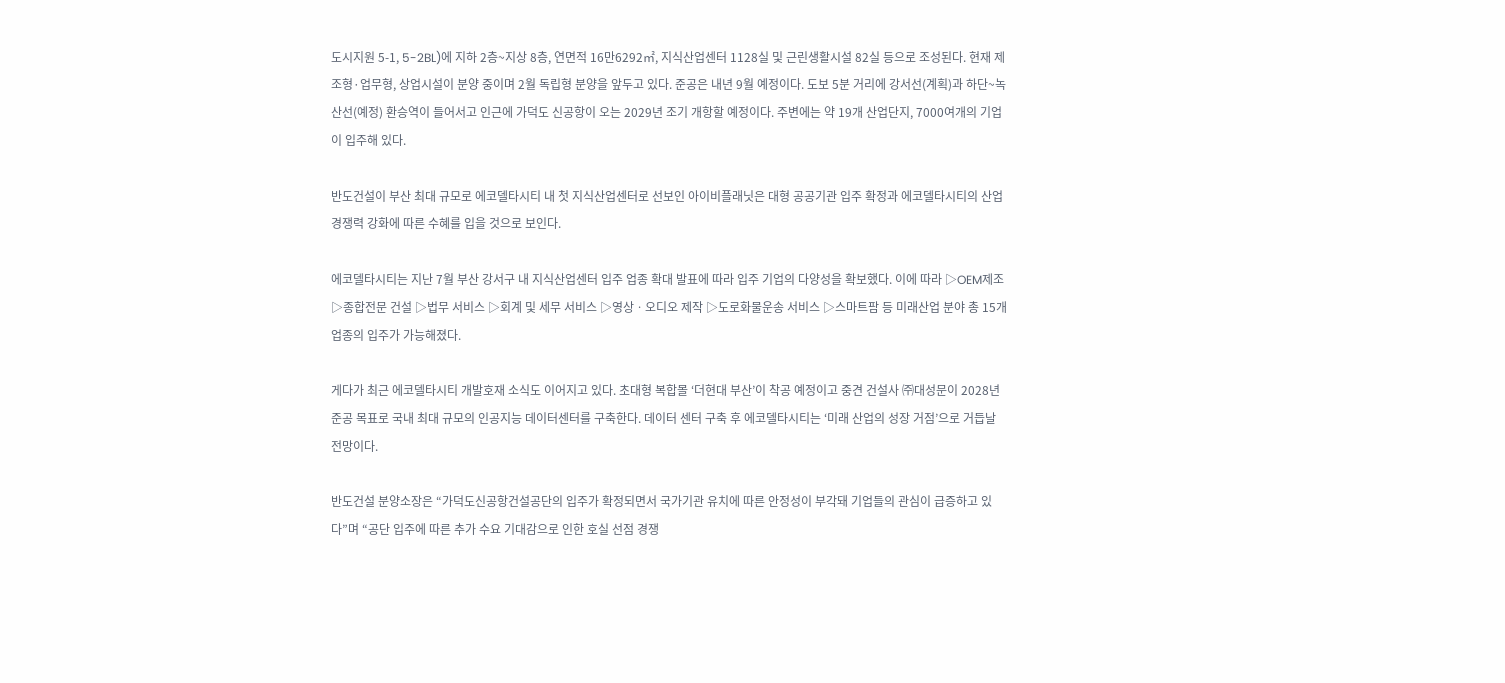도시지원 5-1, 5-2BL)에 지하 2층~지상 8층, 연면적 16만6292㎡, 지식산업센터 1128실 및 근린생활시설 82실 등으로 조성된다. 현재 제조형·업무형, 상업시설이 분양 중이며 2월 독립형 분양을 앞두고 있다. 준공은 내년 9월 예정이다. 도보 5분 거리에 강서선(계획)과 하단~녹산선(예정) 환승역이 들어서고 인근에 가덕도 신공항이 오는 2029년 조기 개항할 예정이다. 주변에는 약 19개 산업단지, 7000여개의 기업이 입주해 있다.

반도건설이 부산 최대 규모로 에코델타시티 내 첫 지식산업센터로 선보인 아이비플래닛은 대형 공공기관 입주 확정과 에코델타시티의 산업 경쟁력 강화에 따른 수혜를 입을 것으로 보인다.

에코델타시티는 지난 7월 부산 강서구 내 지식산업센터 입주 업종 확대 발표에 따라 입주 기업의 다양성을 확보했다. 이에 따라 ▷OEM제조 ▷종합전문 건설 ▷법무 서비스 ▷회계 및 세무 서비스 ▷영상ㆍ오디오 제작 ▷도로화물운송 서비스 ▷스마트팜 등 미래산업 분야 총 15개 업종의 입주가 가능해졌다.

게다가 최근 에코델타시티 개발호재 소식도 이어지고 있다. 초대형 복합몰 ‘더현대 부산’이 착공 예정이고 중견 건설사 ㈜대성문이 2028년 준공 목표로 국내 최대 규모의 인공지능 데이터센터를 구축한다. 데이터 센터 구축 후 에코델타시티는 ‘미래 산업의 성장 거점’으로 거듭날 전망이다.

반도건설 분양소장은 “가덕도신공항건설공단의 입주가 확정되면서 국가기관 유치에 따른 안정성이 부각돼 기업들의 관심이 급증하고 있다”며 “공단 입주에 따른 추가 수요 기대감으로 인한 호실 선점 경쟁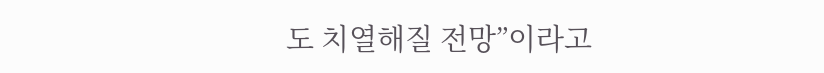도 치열해질 전망”이라고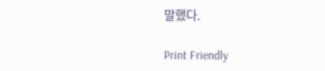말했다.

Print Friendly